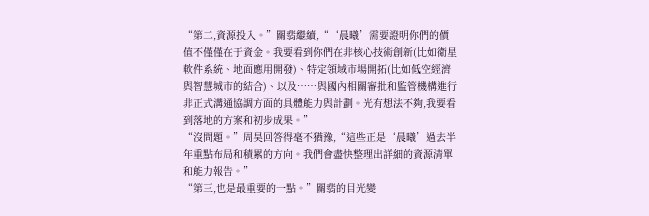“第二,資源投入。”關翡繼續,“‘晨曦’需要證明你們的價值不僅僅在于資金。我要看到你們在非核心技術創新(比如衛星軟件系統、地面應用開發)、特定領域市場開拓(比如低空經濟與智慧城市的結合)、以及……與國內相關審批和監管機構進行非正式溝通協調方面的具體能力與計劃。光有想法不夠,我要看到落地的方案和初步成果。”
“沒問題。”周昊回答得毫不猶豫,“這些正是‘晨曦’過去半年重點布局和積累的方向。我們會盡快整理出詳細的資源清單和能力報告。”
“第三,也是最重要的一點。”關翡的目光變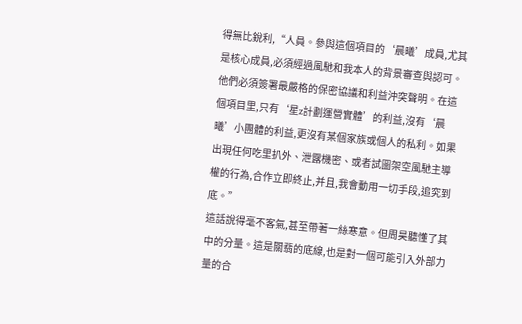得無比銳利,“人員。參與這個項目的‘晨曦’成員,尤其是核心成員,必須經過風馳和我本人的背景審查與認可。他們必須簽署最嚴格的保密協議和利益沖突聲明。在這個項目里,只有‘星z計劃運營實體’的利益,沒有‘晨曦’小團體的利益,更沒有某個家族或個人的私利。如果出現任何吃里扒外、泄露機密、或者試圖架空風馳主導權的行為,合作立即終止,并且,我會動用一切手段,追究到底。”
這話說得毫不客氣,甚至帶著一絲寒意。但周昊聽懂了其中的分量。這是關翡的底線,也是對一個可能引入外部力量的合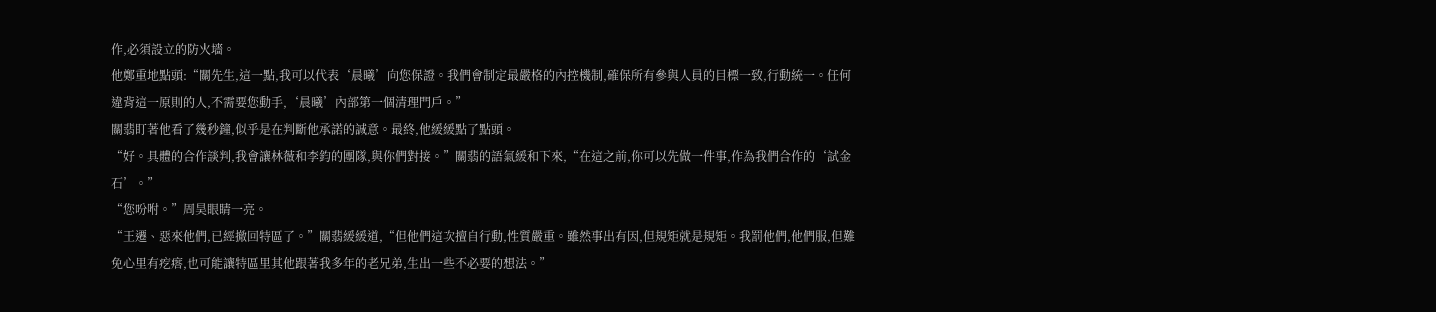作,必須設立的防火墻。
他鄭重地點頭:“關先生,這一點,我可以代表‘晨曦’向您保證。我們會制定最嚴格的內控機制,確保所有參與人員的目標一致,行動統一。任何違背這一原則的人,不需要您動手,‘晨曦’內部第一個清理門戶。”
關翡盯著他看了幾秒鐘,似乎是在判斷他承諾的誠意。最終,他緩緩點了點頭。
“好。具體的合作談判,我會讓林薇和李鈞的團隊,與你們對接。”關翡的語氣緩和下來,“在這之前,你可以先做一件事,作為我們合作的‘試金石’。”
“您吩咐。”周昊眼睛一亮。
“王遷、惡來他們,已經撤回特區了。”關翡緩緩道,“但他們這次擅自行動,性質嚴重。雖然事出有因,但規矩就是規矩。我罰他們,他們服,但難免心里有疙瘩,也可能讓特區里其他跟著我多年的老兄弟,生出一些不必要的想法。”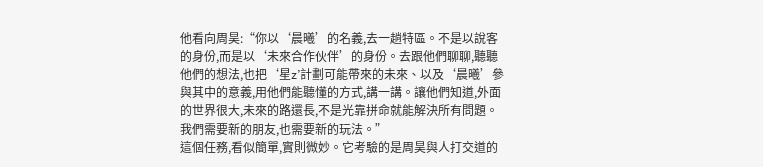他看向周昊:“你以‘晨曦’的名義,去一趟特區。不是以說客的身份,而是以‘未來合作伙伴’的身份。去跟他們聊聊,聽聽他們的想法,也把‘星z’計劃可能帶來的未來、以及‘晨曦’參與其中的意義,用他們能聽懂的方式,講一講。讓他們知道,外面的世界很大,未來的路還長,不是光靠拼命就能解決所有問題。我們需要新的朋友,也需要新的玩法。”
這個任務,看似簡單,實則微妙。它考驗的是周昊與人打交道的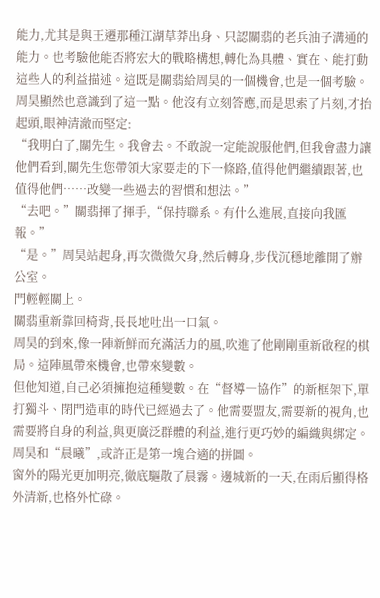能力,尤其是與王遷那種江湖草莽出身、只認關翡的老兵油子溝通的能力。也考驗他能否將宏大的戰略構想,轉化為具體、實在、能打動這些人的利益描述。這既是關翡給周昊的一個機會,也是一個考驗。
周昊顯然也意識到了這一點。他沒有立刻答應,而是思索了片刻,才抬起頭,眼神清澈而堅定:
“我明白了,關先生。我會去。不敢說一定能說服他們,但我會盡力讓他們看到,關先生您帶領大家要走的下一條路,值得他們繼續跟著,也值得他們……改變一些過去的習慣和想法。”
“去吧。”關翡揮了揮手,“保持聯系。有什么進展,直接向我匯報。”
“是。”周昊站起身,再次微微欠身,然后轉身,步伐沉穩地離開了辦公室。
門輕輕關上。
關翡重新靠回椅背,長長地吐出一口氣。
周昊的到來,像一陣新鮮而充滿活力的風,吹進了他剛剛重新啟程的棋局。這陣風帶來機會,也帶來變數。
但他知道,自己必須擁抱這種變數。在“督導―協作”的新框架下,單打獨斗、閉門造車的時代已經過去了。他需要盟友,需要新的視角,也需要將自身的利益,與更廣泛群體的利益,進行更巧妙的編織與綁定。
周昊和“晨曦”,或許正是第一塊合適的拼圖。
窗外的陽光更加明亮,徹底驅散了晨霧。邊城新的一天,在雨后顯得格外清新,也格外忙碌。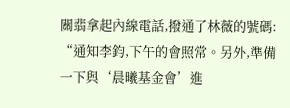關翡拿起內線電話,撥通了林薇的號碼:
“通知李鈞,下午的會照常。另外,準備一下與‘晨曦基金會’進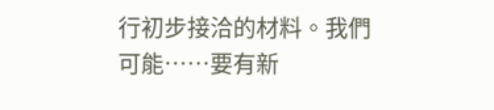行初步接洽的材料。我們可能……要有新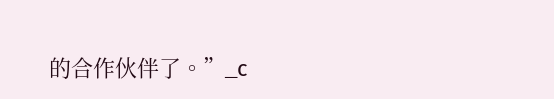的合作伙伴了。”_c